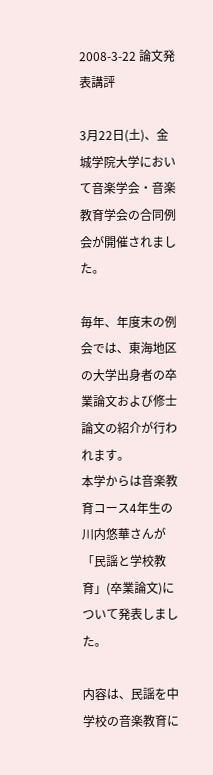2008-3-22 論文発表講評

3月22日(土)、金城学院大学において音楽学会・音楽教育学会の合同例会が開催されました。

毎年、年度末の例会では、東海地区の大学出身者の卒業論文および修士論文の紹介が行われます。
本学からは音楽教育コース4年生の川内悠華さんが「民謡と学校教育」(卒業論文)について発表しました。

内容は、民謡を中学校の音楽教育に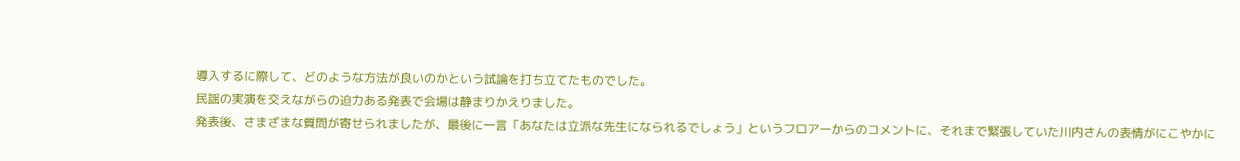導入するに際して、どのような方法が良いのかという試論を打ち立てたものでした。
民謡の実演を交えながらの迫力ある発表で会場は静まりかえりました。
発表後、さまざまな質問が寄せられましたが、最後に一言「あなたは立派な先生になられるでしょう」というフロアーからのコメントに、それまで緊張していた川内さんの表情がにこやかに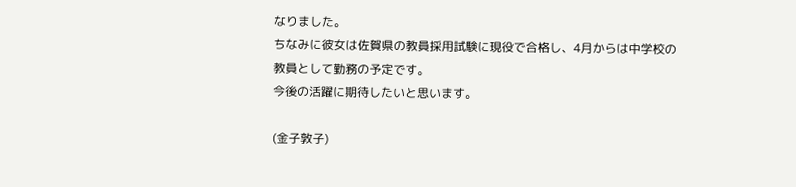なりました。
ちなみに彼女は佐賀県の教員採用試験に現役で合格し、4月からは中学校の教員として勤務の予定です。
今後の活躍に期待したいと思います。

(金子敦子)